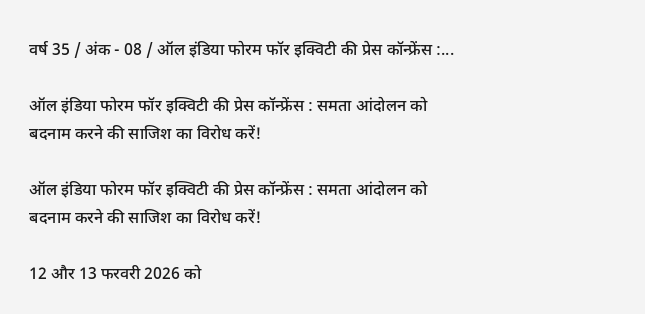वर्ष 35 / अंक - 08 / ऑल इंडिया फोरम फॉर इक्विटी की प्रेस कॉन्फ्रेंस :...

ऑल इंडिया फोरम फॉर इक्विटी की प्रेस कॉन्फ्रेंस : समता आंदोलन को बदनाम करने की साजिश का विरोध करें!

ऑल इंडिया फोरम फॉर इक्विटी की प्रेस कॉन्फ्रेंस : समता आंदोलन को बदनाम करने की साजिश का विरोध करें!

12 और 13 फरवरी 2026 को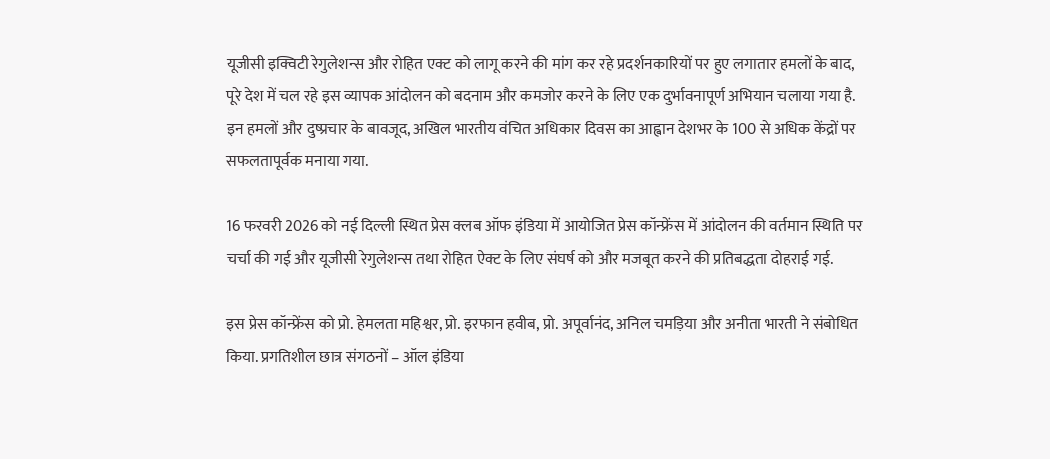यूजीसी इक्विटी रेगुलेशन्स और रोहित एक्ट को लागू करने की मांग कर रहे प्रदर्शनकारियों पर हुए लगातार हमलों के बाद, पूरे देश में चल रहे इस व्यापक आंदोलन को बदनाम और कमजोर करने के लिए एक दुर्भावनापूर्ण अभियान चलाया गया है. इन हमलों और दुष्प्रचार के बावजूद, अखिल भारतीय वंचित अधिकार दिवस का आह्वान देशभर के 100 से अधिक केंद्रों पर सफलतापूर्वक मनाया गया.

16 फरवरी 2026 को नई दिल्ली स्थित प्रेस क्लब ऑफ इंडिया में आयोजित प्रेस कॉन्फ्रेंस में आंदोलन की वर्तमान स्थिति पर चर्चा की गई और यूजीसी रेगुलेशन्स तथा रोहित ऐक्ट के लिए संघर्ष को और मजबूत करने की प्रतिबद्धता दोहराई गई.

इस प्रेस कॉन्फ्रेंस को प्रो. हेमलता महिश्वर, प्रो. इरफान हवीब, प्रो. अपूर्वानंद, अनिल चमड़िया और अनीता भारती ने संबोधित किया. प्रगतिशील छात्र संगठनों – ऑल इंडिया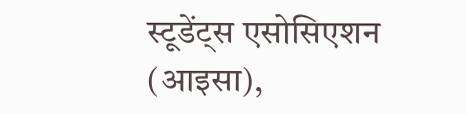स्टूडेंट्स एसोसिएशन (आइसा),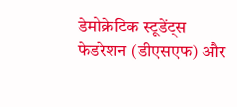डेमोक्रेटिक स्टूडेंट्स फेडरेशन (डीएसएफ) और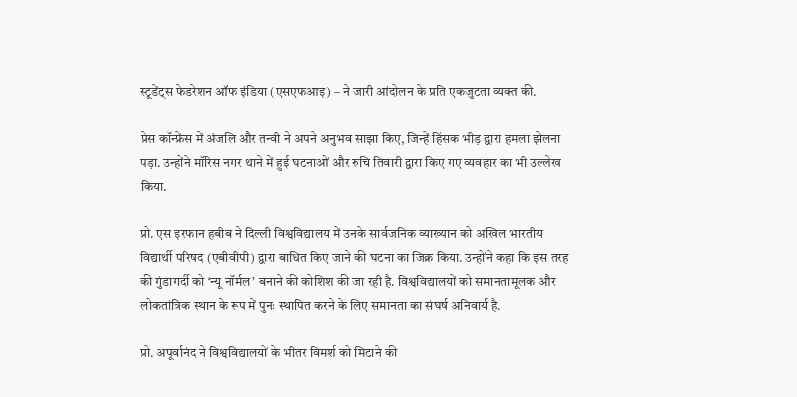स्टूडेंट्स फेडरेशन ऑफ इंडिया (एसएफआइ) – ने जारी आंदोलन के प्रति एकजुटता व्यक्त की.

प्रेस कॉन्फ्रेंस में अंजलि और तन्वी ने अपने अनुभव साझा किए, जिन्हें हिंसक भीड़ द्वारा हमला झेलना पड़ा. उन्होंने मॉरिस नगर थाने में हुई घटनाओं और रुचि तिवारी द्वारा किए गए व्यवहार का भी उल्लेख किया.

प्रो. एस इरफान हबीब ने दिल्ली विश्वविद्यालय में उनके सार्वजनिक व्याख्यान को अखिल भारतीय विद्यार्थी परिषद (एबीवीपी) द्वारा बाधित किए जाने की घटना का जिक्र किया. उन्होंने कहा कि इस तरह की गुंडागर्दी को ‘न्यू नॉर्मल’ बनाने की कोशिश की जा रही है. विश्वविद्यालयों को समानतामूलक और लोकतांत्रिक स्थान के रूप में पुनः स्थापित करने के लिए समानता का संघर्ष अनिवार्य है.

प्रो. अपूर्वानंद ने विश्वविद्यालयों के भीतर विमर्श को मिटाने की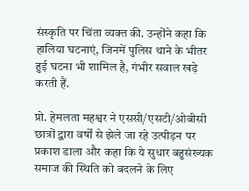संस्कृति पर चिंता व्यक्त की. उन्होंने कहा कि हालिया घटनाएं, जिनमें पुलिस थाने के भीतर हुई घटना भी शामिल है, गंभीर सवाल खड़े करती हैं.

प्रो. हेमलता महश्वर ने एससी/एसटी/ओबीसी छात्रों द्वारा वर्षों से झेले जा रहे उत्पीड़न पर प्रकाश डाला और कहा कि ये सुधार बहुसंख्यक समाज की स्थिति को बदलने के लिए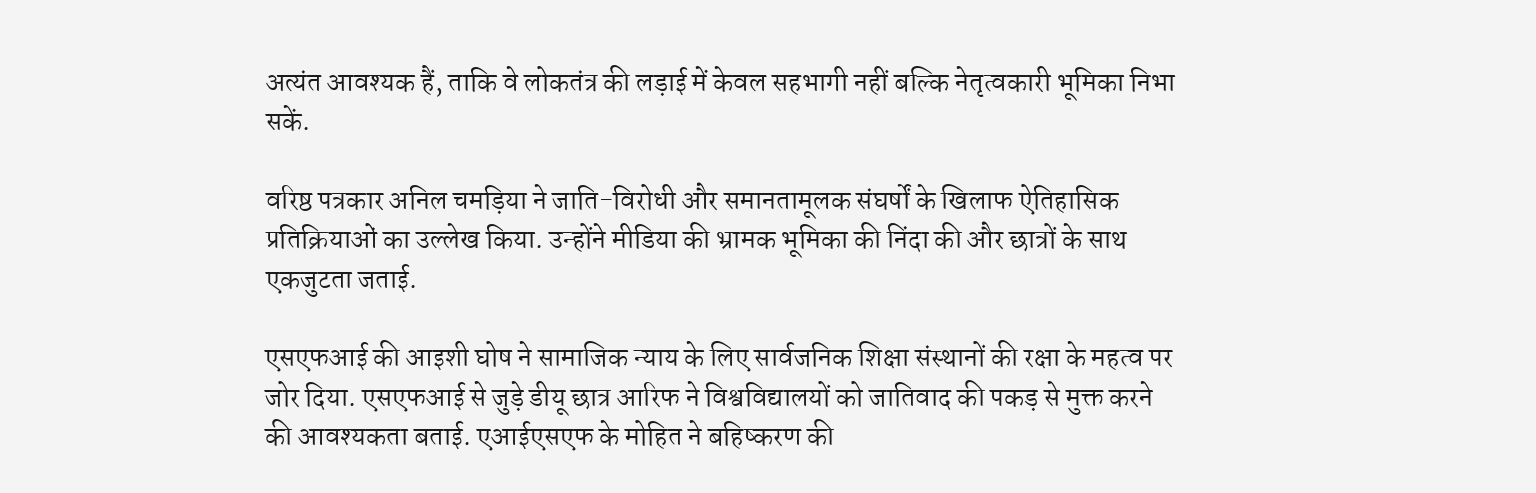अत्यंत आवश्यक हैं, ताकि वे लोकतंत्र की लड़ाई में केवल सहभागी नहीं बल्कि नेतृत्वकारी भूमिका निभा सकें.

वरिष्ठ पत्रकार अनिल चमड़िया ने जाति-विरोधी और समानतामूलक संघर्षों के खिलाफ ऐतिहासिक प्रतिक्रियाओं का उल्लेख किया. उन्होंने मीडिया की भ्रामक भूमिका की निंदा की और छात्रों के साथ एकजुटता जताई.

एसएफआई की आइशी घोष ने सामाजिक न्याय के लिए सार्वजनिक शिक्षा संस्थानों की रक्षा के महत्व पर जोर दिया. एसएफआई से जुड़े डीयू छात्र आरिफ ने विश्वविद्यालयों को जातिवाद की पकड़ से मुक्त करने की आवश्यकता बताई. एआईएसएफ के मोहित ने बहिष्करण की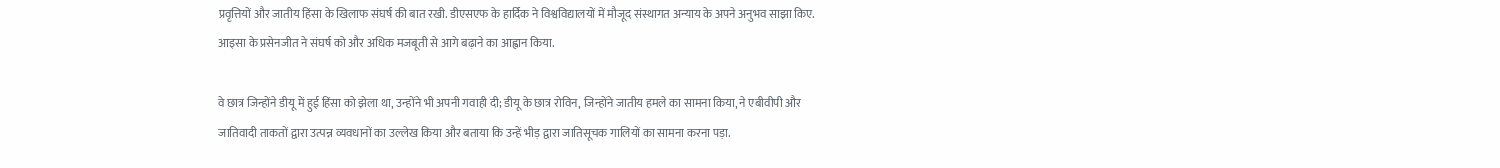प्रवृत्तियों और जातीय हिंसा के खिलाफ संघर्ष की बात रखी. डीएसएफ के हार्दिक ने विश्वविद्यालयों में मौजूद संस्थागत अन्याय के अपने अनुभव साझा किए. आइसा के प्रसेनजीत ने संघर्ष को और अधिक मजबूती से आगे बढ़ाने का आह्वान किया.

वे छात्र जिन्होंने डीयू में हुई हिंसा को झेला था, उन्होंने भी अपनी गवाही दी; डीयू के छात्र रोविन, जिन्होंने जातीय हमले का सामना किया, ने एबीवीपी और जातिवादी ताकतों द्वारा उत्पन्न व्यवधानों का उल्लेख किया और बताया कि उन्हें भीड़ द्वारा जातिसूचक गालियों का सामना करना पड़ा.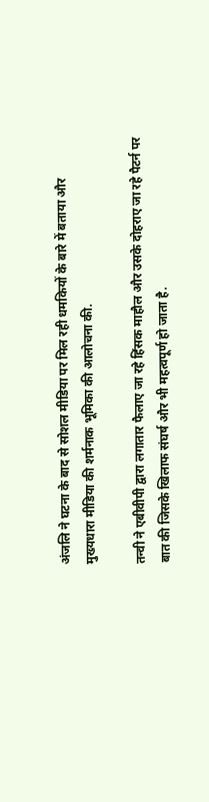अंजलि ने घटना के बाद से सोशल मीडिया पर मिल रही धमकियों के बारे में बताया और मुख्यधारा मीडिया की शर्मनाक भूमिका की आलोचना की.

तन्वी ने एबीवीपी द्वारा लगातार फैलाए जा रहे हिंसक माहौल और उसके दोहराए जा रहे पैटर्न पर बात की जिसके खिलाफ संघर्ष और भी महत्वपूर्ण हो जाता है.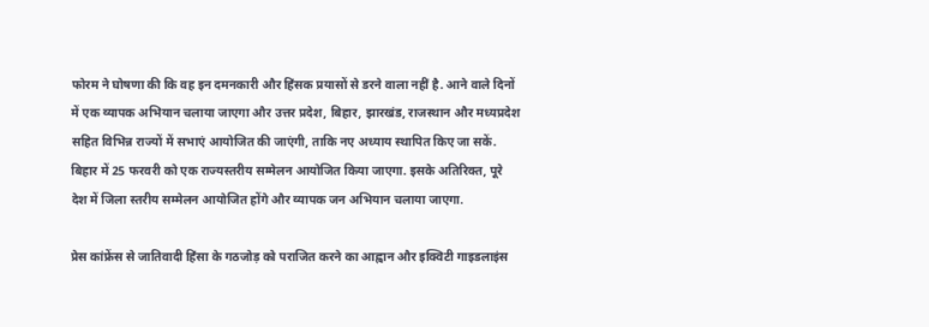फोरम ने घोषणा की कि वह इन दमनकारी और हिंसक प्रयासों से डरने वाला नहीं है. आने वाले दिनों में एक व्यापक अभियान चलाया जाएगा और उत्तर प्रदेश, बिहार, झारखंड, राजस्थान और मध्यप्रदेश सहित विभिन्न राज्यों में सभाएं आयोजित की जाएंगी, ताकि नए अध्याय स्थापित किए जा सकें. बिहार में 25 फरवरी को एक राज्यस्तरीय सम्मेलन आयोजित किया जाएगा. इसके अतिरिक्त, पूरे देश में जिला स्तरीय सम्मेलन आयोजित होंगे और व्यापक जन अभियान चलाया जाएगा.

प्रेस कांफ्रेंस से जातिवादी हिंसा के गठजोड़ को पराजित करने का आह्वान और इक्विटी गाइडलाइंस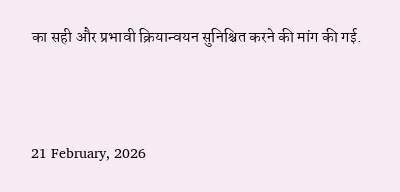का सही और प्रभावी क्रियान्वयन सुनिश्चित करने की मांग की गई.



21 February, 2026